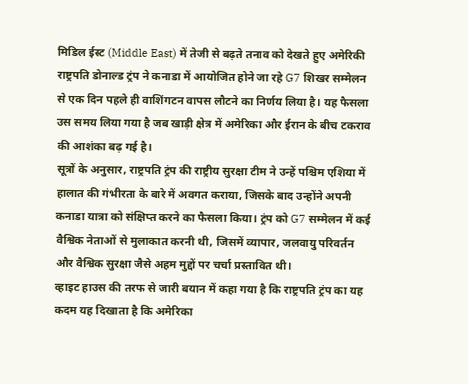मिडिल ईस्ट (Middle East) में तेजी से बढ़ते तनाव को देखते हुए अमेरिकी राष्ट्रपति डोनाल्ड ट्रंप ने कनाडा में आयोजित होने जा रहे G7 शिखर सम्मेलन से एक दिन पहले ही वाशिंगटन वापस लौटने का निर्णय लिया है। यह फैसला उस समय लिया गया है जब खाड़ी क्षेत्र में अमेरिका और ईरान के बीच टकराव की आशंका बढ़ गई है।
सूत्रों के अनुसार, राष्ट्रपति ट्रंप की राष्ट्रीय सुरक्षा टीम ने उन्हें पश्चिम एशिया में हालात की गंभीरता के बारे में अवगत कराया, जिसके बाद उन्होंने अपनी कनाडा यात्रा को संक्षिप्त करने का फैसला किया। ट्रंप को G7 सम्मेलन में कई वैश्विक नेताओं से मुलाकात करनी थी, जिसमें व्यापार, जलवायु परिवर्तन और वैश्विक सुरक्षा जैसे अहम मुद्दों पर चर्चा प्रस्तावित थी।
व्हाइट हाउस की तरफ से जारी बयान में कहा गया है कि राष्ट्रपति ट्रंप का यह कदम यह दिखाता है कि अमेरिका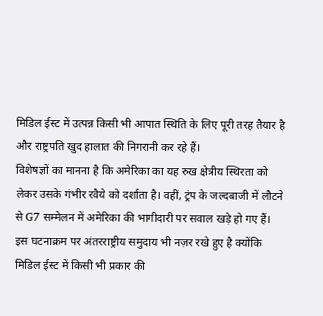मिडिल ईस्ट में उत्पन्न किसी भी आपात स्थिति के लिए पूरी तरह तैयार है और राष्ट्रपति खुद हालात की निगरानी कर रहे हैं।
विशेषज्ञों का मानना है कि अमेरिका का यह रुख क्षेत्रीय स्थिरता को लेकर उसके गंभीर रवैये को दर्शाता है। वहीं, ट्रंप के जल्दबाजी में लौटने से G7 सम्मेलन में अमेरिका की भागीदारी पर सवाल खड़े हो गए हैं।
इस घटनाक्रम पर अंतरराष्ट्रीय समुदाय भी नज़र रखे हुए है क्योंकि मिडिल ईस्ट में किसी भी प्रकार की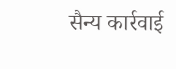सैन्य कार्रवाई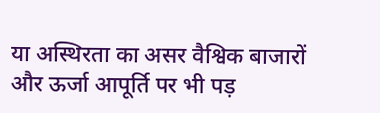या अस्थिरता का असर वैश्विक बाजारों और ऊर्जा आपूर्ति पर भी पड़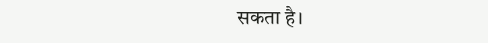सकता है।